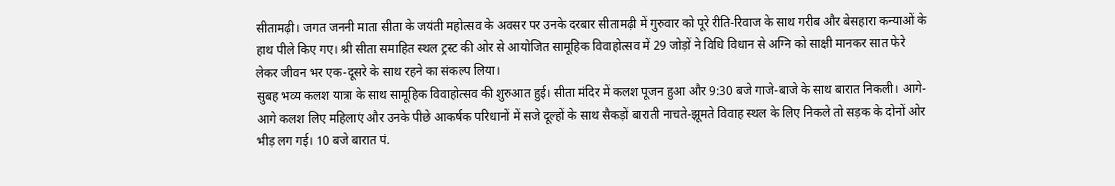सीतामढ़ी। जगत जननी माता सीता के जयंती महोत्सव के अवसर पर उनके दरबार सीतामढ़ी में गुरुवार को पूरे रीति-रिवाज के साथ गरीब और बेसहारा कन्याओं के हाथ पीले किए गए। श्री सीता समाहित स्थल ट्रस्ट की ओर से आयोजित सामूहिक विवाहोत्सव में 29 जोड़ों ने विधि विधान से अग्नि को साक्षी मानकर सात फेरे लेकर जीवन भर एक-दूसरे के साथ रहने का संकल्प लिया।
सुबह भव्य कलश यात्रा के साथ सामूहिक विवाहोत्सव की शुरुआत हुई। सीता मंदिर में कलश पूजन हुआ और 9:30 बजे गाजे-बाजे के साथ बारात निकली। आगे-आगे कलश लिए महिलाएं और उनके पीछे आकर्षक परिधानों में सजे दूल्हों के साथ सैकड़ों बाराती नाचते-झूमते विवाह स्थल के लिए निकले तो सड़क के दोनों ओर भीड़ लग गई। 10 बजे बारात पं.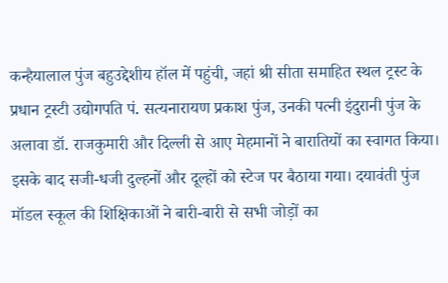कन्हैयालाल पुंज बहुउद्देशीय हॉल में पहुंची, जहां श्री सीता समाहित स्थल ट्रस्ट के प्रधान ट्रस्टी उद्योगपति पं. सत्यनारायण प्रकाश पुंज, उनकी पत्नी इंदुरानी पुंज के अलावा डॉ. राजकुमारी और दिल्ली से आए मेहमानों ने बारातियों का स्वागत किया। इसके बाद सजी-धजी दुल्हनों और दूल्हों को स्टेज पर बैठाया गया। दयावंती पुंज मॉडल स्कूल की शिक्षिकाओं ने बारी-बारी से सभी जोड़ों का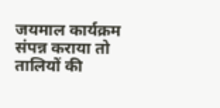जयमाल कार्यक्रम संपन्न कराया तो तालियों की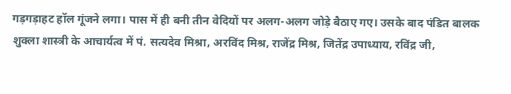गड़गड़ाहट हॉल गूंजने लगा। पास में ही बनी तीन वेदियों पर अलग-अलग जोड़े बैठाए गए। उसके बाद पंडित बालक शुक्ला शास्त्री के आचार्यत्व में पं. सत्यदेव मिश्रा, अरविंद मिश्र, राजेंद्र मिश्र, जितेंद्र उपाध्याय, रविंद्र जी,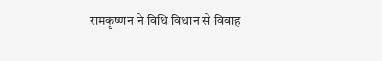रामकृष्णन ने विधि विधान से विवाह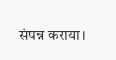संपन्न कराया।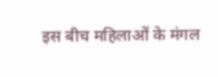इस बीच महिलाओं के मंगल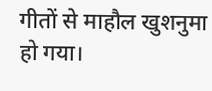गीतों से माहौल खुशनुमा हो गया।